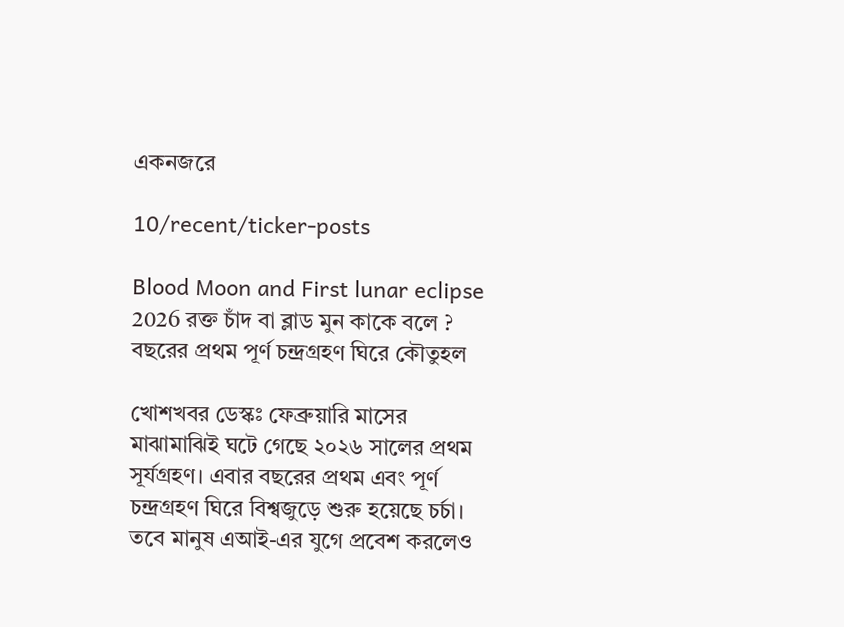একনজরে

10/recent/ticker-posts

Blood Moon and First lunar eclipse 2026 রক্ত চাঁদ বা ব্লাড মুন কাকে বলে ? বছরের প্রথম পূর্ণ চন্দ্রগ্রহণ ঘিরে কৌতুহল

খোশখবর ডেস্কঃ ফেব্রুয়ারি মাসের মাঝামাঝিই ঘটে গেছে ২০২৬ সালের প্রথম সূর্যগ্রহণ। এবার বছরের প্রথম এবং পূর্ণ চন্দ্রগ্রহণ ঘিরে বিশ্বজুড়ে শুরু হয়েছে চর্চা। তবে মানুষ এআই-এর যুগে প্রবেশ করলেও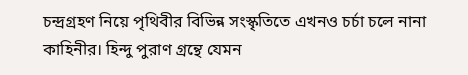চন্দ্রগ্রহণ নিয়ে পৃথিবীর বিভিন্ন সংস্কৃতিতে এখনও চর্চা চলে নানা কাহিনীর। হিন্দু পুরাণ গ্রন্থে যেমন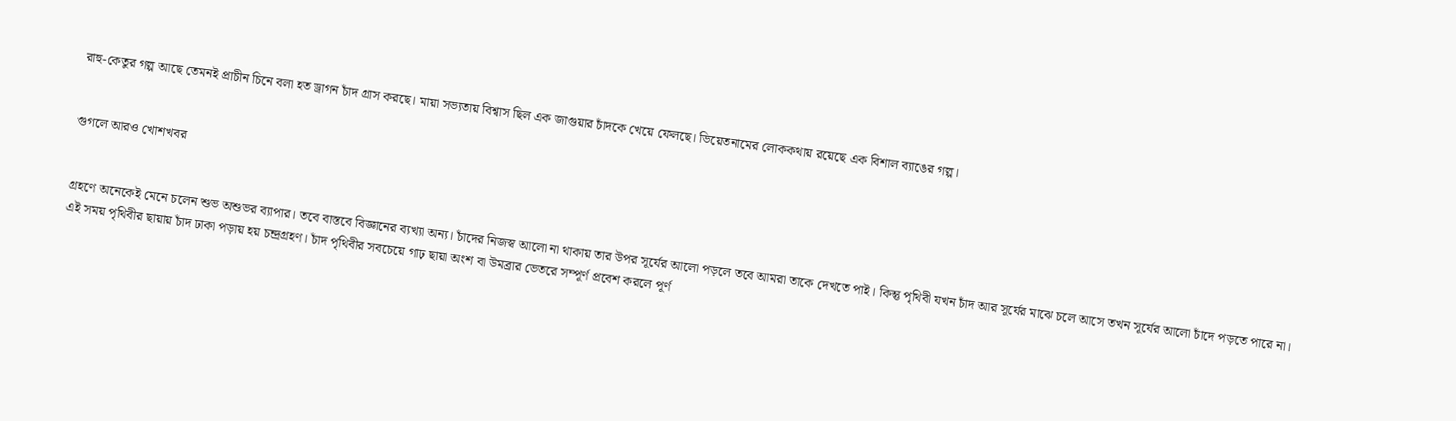রাহু-কেতুর গল্প আছে তেমনই প্রাচীন চিনে বলা হত ড্রাগন চাঁদ গ্রাস করছে। মায়া সভ্যতায় বিশ্বাস ছিল এক জাগুয়ার চাঁদকে খেয়ে ফেলছে। ভিয়েতনামের লোককথায় রয়েছে এক বিশাল ব্যাঙের গল্প।


গুগলে আরও খোশখবর


গ্রহণে অনেকেই মেনে চলেন শুভ অশুভর ব্যাপার। তবে বাস্তবে বিজ্ঞানের ব্যখ্যা অন্য। চাঁদের নিজস্ব আলো না থাকায় তার উপর সূর্যের আলো পড়লে তবে আমরা তাকে দেখতে পাই। কিন্তু পৃথিবী যখন চাঁদ আর সূর্যের মাঝে চলে আসে তখন সূর্যের আলো চাঁদে পড়তে পারে না। এই সময় পৃথিবীর ছায়ায় চাঁদ ঢাকা পড়ায় হয় চন্দ্রগ্রহণ। চাঁদ পৃথিবীর সবচেয়ে গাঢ় ছায়া অংশ বা উমব্রার ভেতরে সম্পূর্ণ প্রবেশ করলে পূর্ণ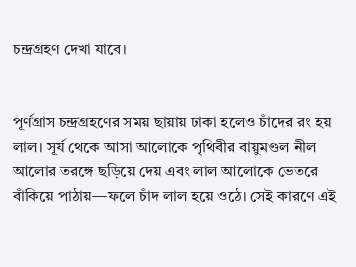চন্দ্রগ্রহণ দেখা যাবে।


পূর্ণগ্রাস চন্দ্রগ্রহণের সময় ছায়ায় ঢাকা হলেও চাঁদের রং হয় লাল। সূর্য থেকে আসা আলোকে পৃথিবীর বায়ুমণ্ডল নীল আলোর তরঙ্গে ছড়িয়ে দেয় এবং লাল আলোকে ভেতরে বাঁকিয়ে পাঠায়—ফলে চাঁদ লাল হয়ে ওঠে। সেই কারণে এই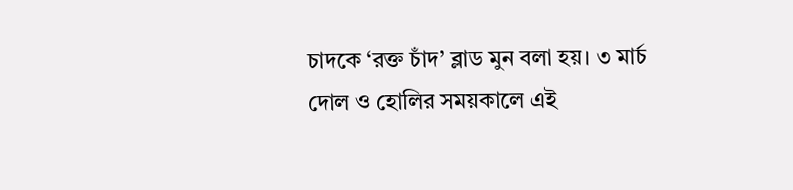চাদকে ‘রক্ত চাঁদ’ ব্লাড মুন বলা হয়। ৩ মার্চ দোল ও হোলির সময়কালে এই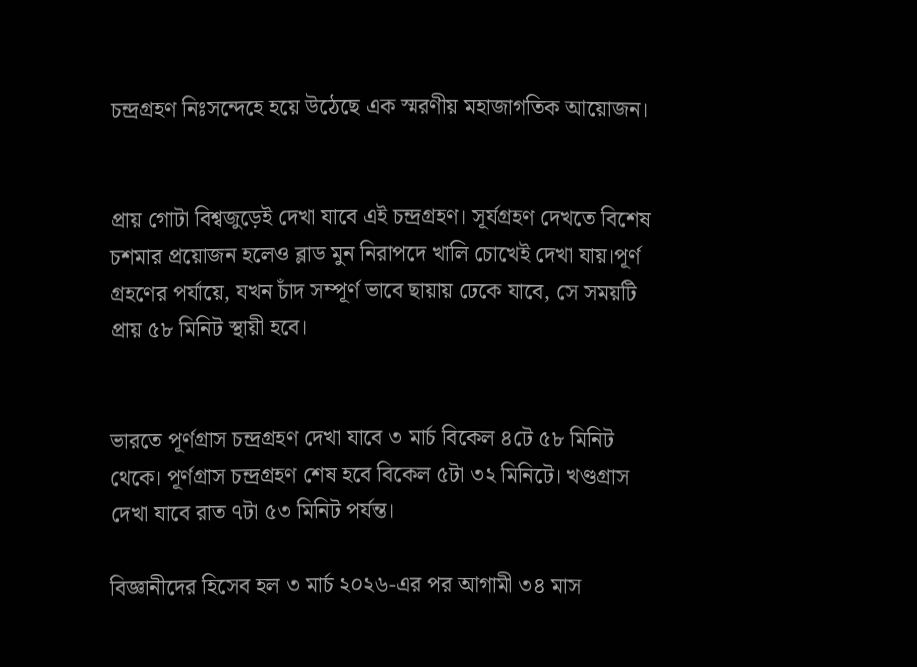চন্দ্রগ্রহণ নিঃসন্দেহে হয়ে উঠেছে এক স্মরণীয় মহাজাগতিক আয়োজন।


প্রায় গোটা বিশ্বজুড়েই দেখা যাবে এই চন্দ্রগ্রহণ। সূর্যগ্রহণ দেখতে বিশেষ চশমার প্রয়োজন হলেও ব্লাড মুন নিরাপদে খালি চোখেই দেখা যায়।পূর্ণ গ্রহণের পর্যায়ে, যখন চাঁদ সম্পূর্ণ ভাবে ছায়ায় ঢেকে যাবে, সে সময়টি প্রায় ৫৮ মিনিট স্থায়ী হবে।


ভারতে পূর্ণগ্রাস চন্দ্রগ্রহণ দেখা যাবে ৩ মার্চ বিকেল ৪টে ৫৮ মিনিট থেকে। পূর্ণগ্রাস চন্দ্রগ্রহণ শেষ হবে বিকেল ৫টা ৩২ মিনিটে। খণ্ডগ্রাস দেখা যাবে রাত ৭টা ৫৩ মিনিট পর্যন্ত।

বিজ্ঞানীদের হিসেব হল ৩ মার্চ ২০২৬-এর পর আগামী ৩৪ মাস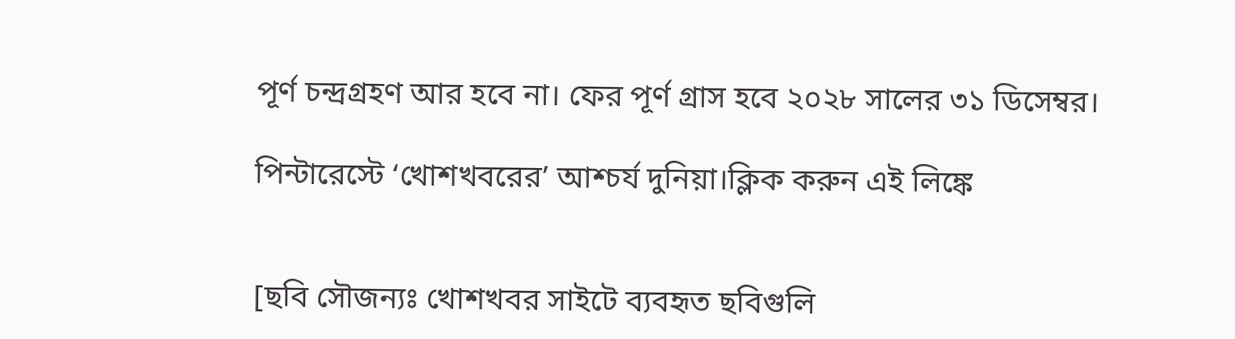পূর্ণ চন্দ্রগ্রহণ আর হবে না। ফের পূর্ণ গ্রাস হবে ২০২৮ সালের ৩১ ডিসেম্বর।

পিন্টারেস্টে ‘খোশখবরের’ আশ্চর্য দুনিয়া।ক্লিক করুন এই লিঙ্কে


[ছবি সৌজন্যঃ খোশখবর সাইটে ব্যবহৃত ছবিগুলি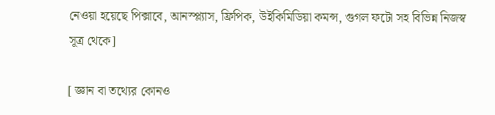নেওয়া হয়েছে পিক্সাবে, আনস্প্ল্যাস, ফ্রিপিক, উইকিমিডিয়া কমন্স, গুগল ফটো সহ বিভিন্ন নিজস্ব সূত্র থেকে]

[ জ্ঞান বা তথ্যের কোনও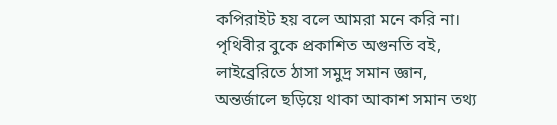কপিরাইট হয় বলে আমরা মনে করি না। পৃথিবীর বুকে প্রকাশিত অগুনতি বই, লাইব্রেরিতে ঠাসা সমুদ্র সমান জ্ঞান, অন্তর্জালে ছড়িয়ে থাকা আকাশ সমান তথ্য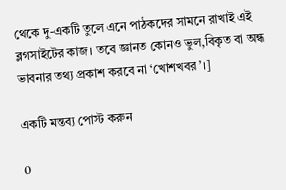থেকে দু-একটি তুলে এনে পাঠকদের সামনে রাখাই এই ব্লগসাইটের কাজ। তবে জ্ঞানত কোনও ভুল,বিকৃত বা অন্ধ ভাবনার তথ্য প্রকাশ করবে না ‘খোশখবর’।]

একটি মন্তব্য পোস্ট করুন

0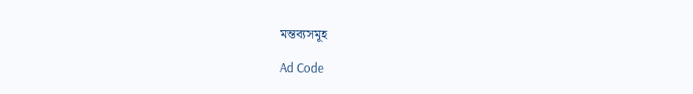মন্তব্যসমূহ

Ad Code